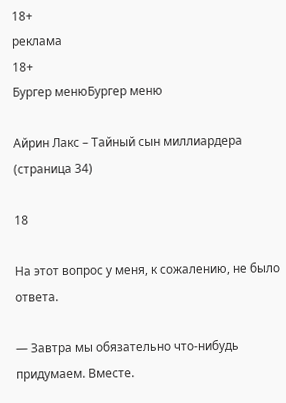18+
реклама
18+
Бургер менюБургер меню

Айрин Лакс – Тайный сын миллиардера (страница 34)

18

На этот вопрос у меня, к сожалению, не было ответа.

— Завтра мы обязательно что-нибудь придумаем. Вместе.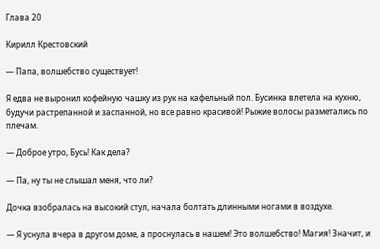Глава 20

Кирилл Крестовский

— Папа, волшебство существует!

Я едва не выронил кофейную чашку из рук на кафельный пол. Бусинка влетела на кухню, будучи растрепанной и заспанной, но все равно красивой! Рыжие волосы разметались по плечам.

— Доброе утро, Бусь! Как дела?

— Па, ну ты не слышал меня, что ли?

Дочка взобралась на высокий стул, начала болтать длинными ногами в воздухе.

— Я уснула вчера в другом доме, а проснулась в нашем! Это волшебство! Магия! Значит, и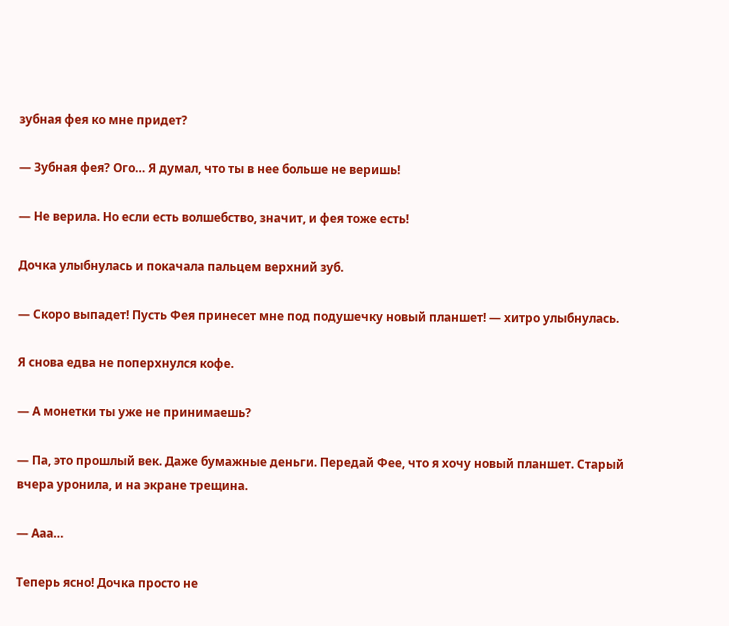зубная фея ко мне придет?

— Зубная фея? Ого… Я думал, что ты в нее больше не веришь!

— Не верила. Но если есть волшебство, значит, и фея тоже есть!

Дочка улыбнулась и покачала пальцем верхний зуб.

— Скоро выпадет! Пусть Фея принесет мне под подушечку новый планшет! — хитро улыбнулась.

Я снова едва не поперхнулся кофе.

— А монетки ты уже не принимаешь?

— Па, это прошлый век. Даже бумажные деньги. Передай Фее, что я хочу новый планшет. Старый вчера уронила, и на экране трещина.

— Ааа…

Теперь ясно! Дочка просто не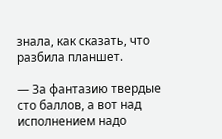знала, как сказать, что разбила планшет.

— За фантазию твердые сто баллов, а вот над исполнением надо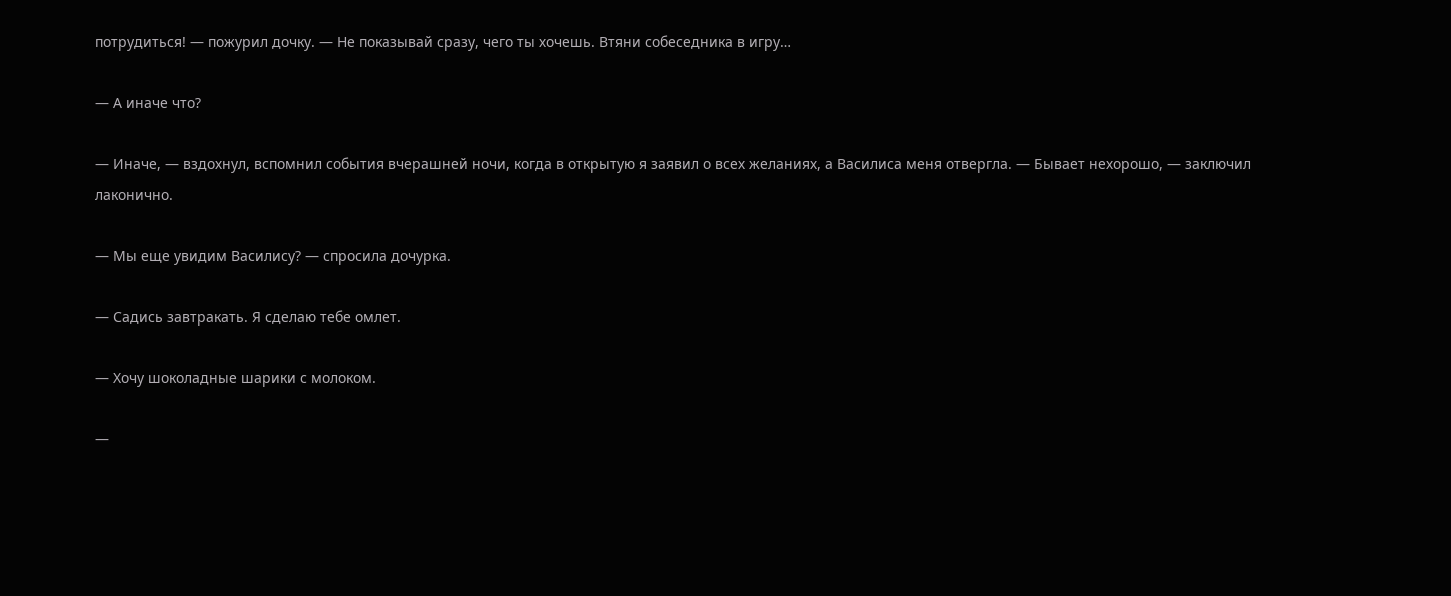потрудиться! — пожурил дочку. — Не показывай сразу, чего ты хочешь. Втяни собеседника в игру…

— А иначе что?

— Иначе, — вздохнул, вспомнил события вчерашней ночи, когда в открытую я заявил о всех желаниях, а Василиса меня отвергла. — Бывает нехорошо, — заключил лаконично.

— Мы еще увидим Василису? — спросила дочурка.

— Садись завтракать. Я сделаю тебе омлет.

— Хочу шоколадные шарики с молоком.

—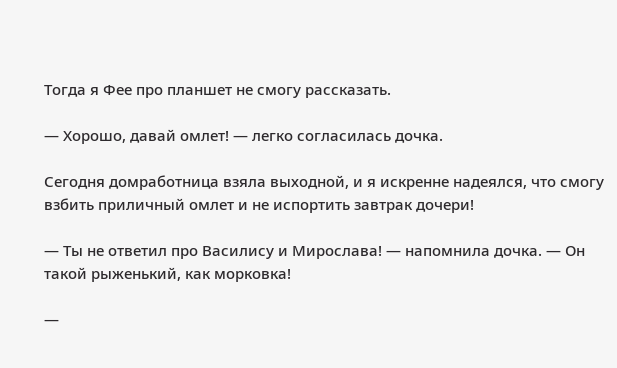Тогда я Фее про планшет не смогу рассказать.

— Хорошо, давай омлет! — легко согласилась дочка.

Сегодня домработница взяла выходной, и я искренне надеялся, что смогу взбить приличный омлет и не испортить завтрак дочери!

— Ты не ответил про Василису и Мирослава! — напомнила дочка. — Он такой рыженький, как морковка!

—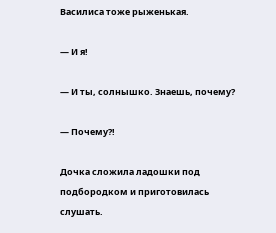Василиса тоже рыженькая.

— И я!

— И ты, солнышко. Знаешь, почему?

— Почему?!

Дочка сложила ладошки под подбородком и приготовилась слушать.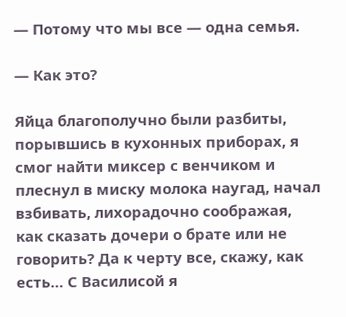— Потому что мы все — одна семья.

— Как это?

Яйца благополучно были разбиты, порывшись в кухонных приборах, я смог найти миксер с венчиком и плеснул в миску молока наугад, начал взбивать, лихорадочно соображая, как сказать дочери о брате или не говорить? Да к черту все, скажу, как есть… С Василисой я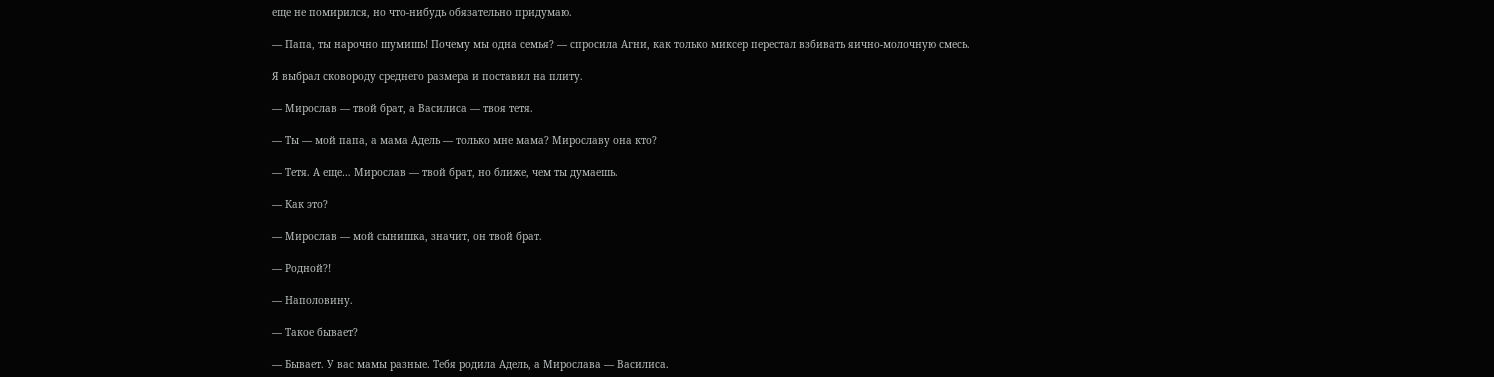еще не помирился, но что-нибудь обязательно придумаю.

— Папа, ты нарочно шумишь! Почему мы одна семья? — спросила Агни, как только миксер перестал взбивать яично-молочную смесь.

Я выбрал сковороду среднего размера и поставил на плиту.

— Мирослав — твой брат, а Василиса — твоя тетя.

— Ты — мой папа, а мама Адель — только мне мама? Мирославу она кто?

— Тетя. А еще… Мирослав — твой брат, но ближе, чем ты думаешь.

— Как это?

— Мирослав — мой сынишка, значит, он твой брат.

— Родной?!

— Наполовину.

— Такое бывает?

— Бывает. У вас мамы разные. Тебя родила Адель, а Мирослава — Василиса.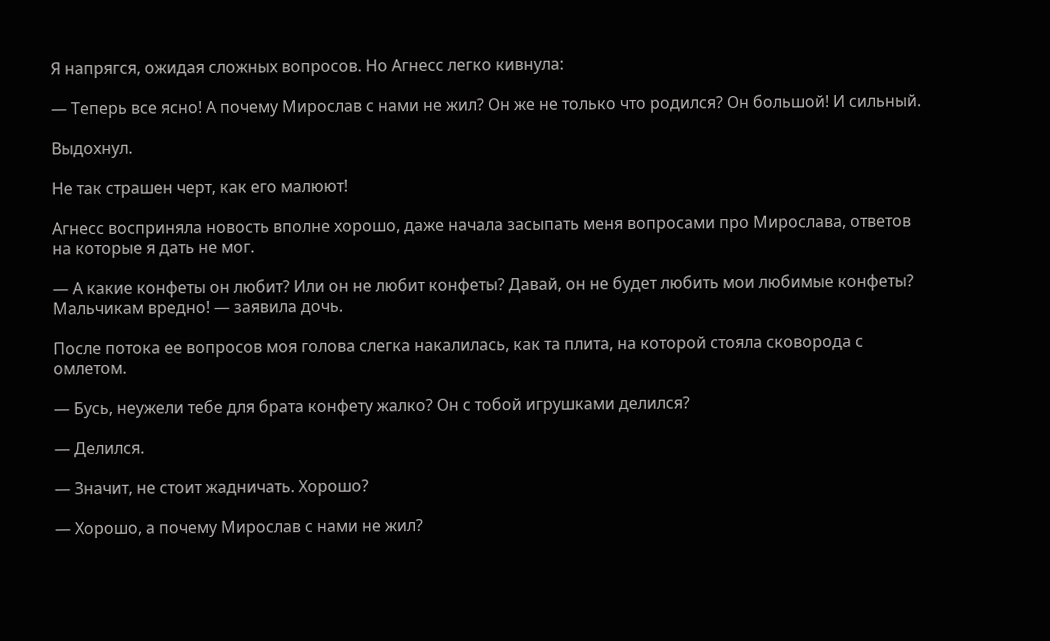Я напрягся, ожидая сложных вопросов. Но Агнесс легко кивнула:

— Теперь все ясно! А почему Мирослав с нами не жил? Он же не только что родился? Он большой! И сильный.

Выдохнул.

Не так страшен черт, как его малюют!

Агнесс восприняла новость вполне хорошо, даже начала засыпать меня вопросами про Мирослава, ответов на которые я дать не мог.

— А какие конфеты он любит? Или он не любит конфеты? Давай, он не будет любить мои любимые конфеты? Мальчикам вредно! — заявила дочь.

После потока ее вопросов моя голова слегка накалилась, как та плита, на которой стояла сковорода с омлетом.

— Бусь, неужели тебе для брата конфету жалко? Он с тобой игрушками делился?

— Делился.

— Значит, не стоит жадничать. Хорошо?

— Хорошо, а почему Мирослав с нами не жил?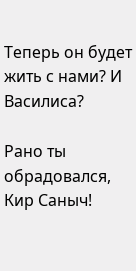Теперь он будет жить с нами? И Василиса?

Рано ты обрадовался, Кир Саныч!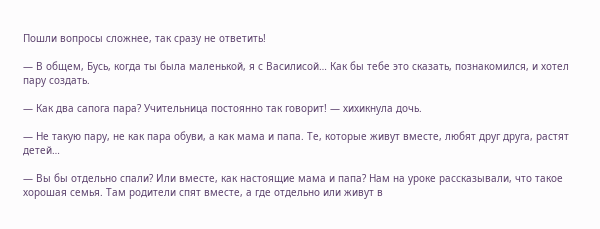Пошли вопросы сложнее, так сразу не ответить!

— В общем, Бусь, когда ты была маленькой, я с Василисой… Как бы тебе это сказать, познакомился, и хотел пару создать.

— Как два сапога пара? Учительница постоянно так говорит! — хихикнула дочь.

— Не такую пару, не как пара обуви, а как мама и папа. Те, которые живут вместе, любят друг друга, растят детей…

— Вы бы отдельно спали? Или вместе, как настоящие мама и папа? Нам на уроке рассказывали, что такое хорошая семья. Там родители спят вместе, а где отдельно или живут в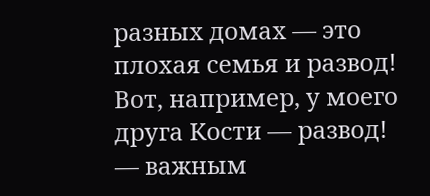разных домах — это плохая семья и развод! Вот, например, у моего друга Кости — развод! — важным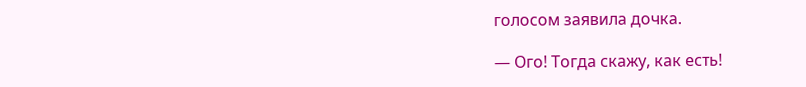голосом заявила дочка.

— Ого! Тогда скажу, как есть!